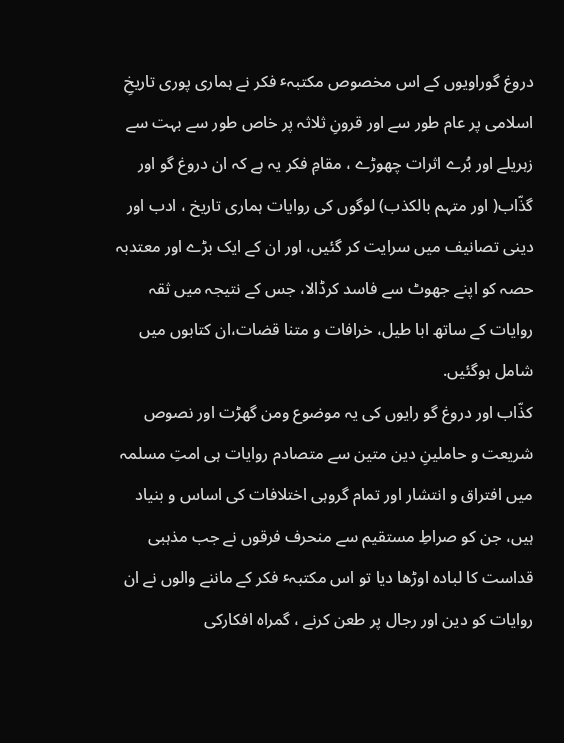دروغ گوراویوں کے اس مخصوص مکتبہٴ فکر نے ہماری پوری تاریخِ اسلامی پر عام طور سے اور قرونِ ثلاثہ پر خاص طور سے بہت سے زہریلے اور بُرے اثرات چھوڑے ، مقامِ فکر یہ ہے کہ ان دروغ گو اور گذّاب( اور متہم بالکذب) لوگوں کی روایات ہماری تاریخ ، ادب اور دینی تصانیف میں سرایت کر گئیں، اور ان کے ایک بڑے اور معتدبہ حصہ کو اپنے جھوٹ سے فاسد کرڈالا، جس کے نتیجہ میں ثقہ روایات کے ساتھ ابا طیل، خرافات و متنا قضات،ان کتابوں میں شامل ہوگئیں.
کذّاب اور دروغ گو رایوں کی یہ موضوع ومن گھڑت اور نصوص شریعت و حاملینِ دین متین سے متصادم روایات ہی امتِ مسلمہ میں افتراق و انتشار اور تمام گروہی اختلافات کی اساس و بنیاد ہیں، جن کو صراطِ مستقیم سے منحرف فرقوں نے جب مذہبی قداست کا لبادہ اوڑھا دیا تو اس مکتبہٴ فکر کے ماننے والوں نے ان روایات کو دین اور رجال پر طعن کرنے ، گمراہ افکارکی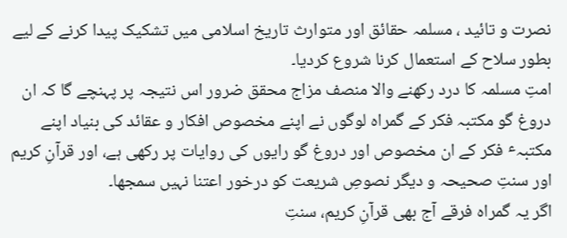نصرت و تائید ، مسلمہ حقائق اور متوارث تاریخ اسلامی میں تشکیک پیدا کرنے کے لیے بطور سلاح کے استعمال کرنا شروع کردیا۔
امتِ مسلمہ کا درد رکھنے والا منصف مزاج محقق ضرور اس نتیجہ پر پہنچے گا کہ ان دروغ گو مکتبہ فکر کے گمراہ لوگوں نے اپنے مخصوص افکار و عقائد کی بنیاد اپنے مکتبہٴ فکر کے ان مخصوص اور دروغ گو رایوں کی روایات پر رکھی ہے، اور قرآنِ کریم اور سنتِ صحیحہ و دیگر نصوصِ شریعت کو درخور اعتنا نہیں سمجھا۔
اگر یہ گمراہ فرقے آج بھی قرآنِ کریم، سنتِ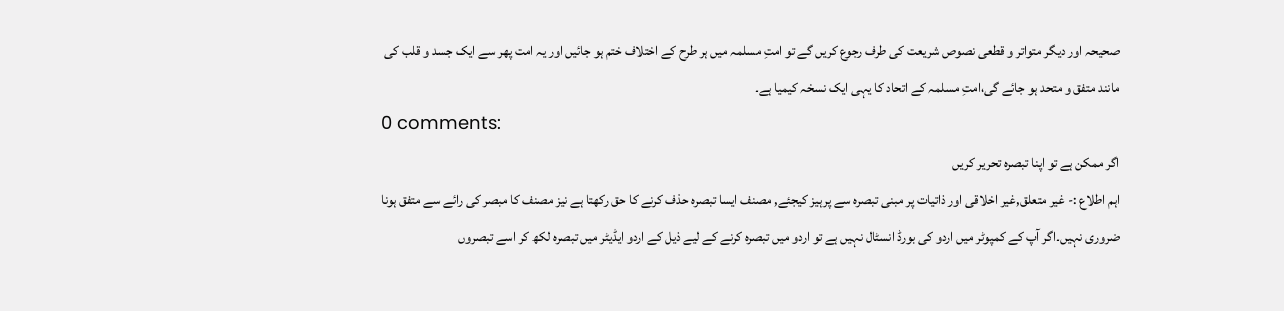صحیحہ اور دیگر متواتر و قطعی نصوص شریعت کی طرف رجوع کریں گے تو امتِ مسلمہ میں ہر طرح کے اختلاف ختم ہو جائیں اور یہ امت پھر سے ایک جسد و قلب کی مانند متفق و متحد ہو جائے گی،امتِ مسلمہ کے اتحاد کا یہی ایک نسخہ کیمیا ہے۔
0 comments:
اگر ممکن ہے تو اپنا تبصرہ تحریر کریں
اہم اطلاع :- غیر متعلق,غیر اخلاقی اور ذاتیات پر مبنی تبصرہ سے پرہیز کیجئے, مصنف ایسا تبصرہ حذف کرنے کا حق رکھتا ہے نیز مصنف کا مبصر کی رائے سے متفق ہونا ضروری نہیں۔اگر آپ کے کمپوٹر میں اردو کی بورڈ انسٹال نہیں ہے تو اردو میں تبصرہ کرنے کے لیے ذیل کے اردو ایڈیٹر میں تبصرہ لکھ کر اسے تبصروں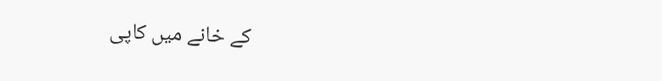کے خانے میں کاپی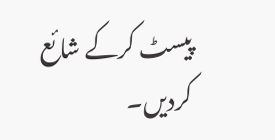پیسٹ کرکے شائع کردیں۔